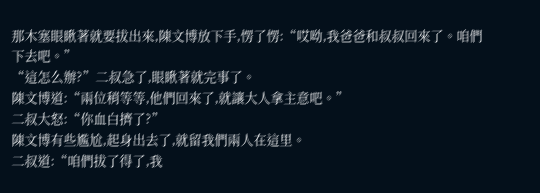那木塞眼瞅著就要拔出來,陳文博放下手,愣了愣:“哎呦,我爸爸和叔叔回來了。咱們下去吧。”
“這怎么辦?”二叔急了,眼瞅著就完事了。
陳文博道:“兩位稍等等,他們回來了,就讓大人拿主意吧。”
二叔大怒:“你血白擠了?”
陳文博有些尷尬,起身出去了,就留我們兩人在這里。
二叔道:“咱們拔了得了,我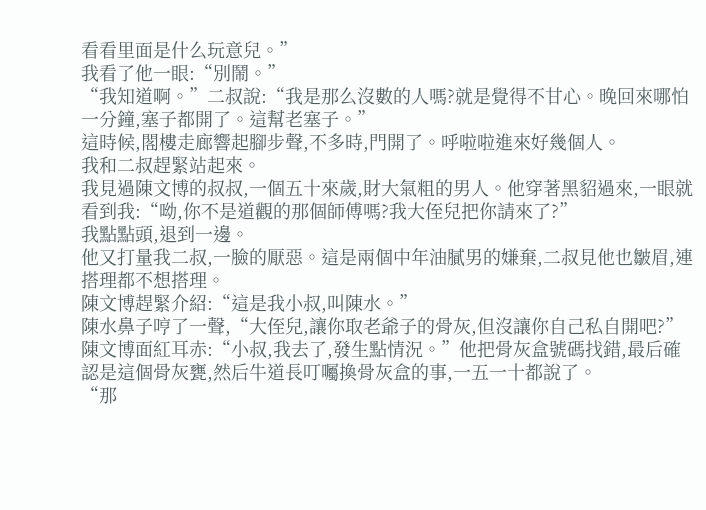看看里面是什么玩意兒。”
我看了他一眼:“別鬧。”
“我知道啊。”二叔說:“我是那么沒數的人嗎?就是覺得不甘心。晚回來哪怕一分鐘,塞子都開了。這幫老塞子。”
這時候,閣樓走廊響起腳步聲,不多時,門開了。呼啦啦進來好幾個人。
我和二叔趕緊站起來。
我見過陳文博的叔叔,一個五十來歲,財大氣粗的男人。他穿著黑貂過來,一眼就看到我:“呦,你不是道觀的那個師傅嗎?我大侄兒把你請來了?”
我點點頭,退到一邊。
他又打量我二叔,一臉的厭惡。這是兩個中年油膩男的嫌棄,二叔見他也皺眉,連搭理都不想搭理。
陳文博趕緊介紹:“這是我小叔,叫陳水。”
陳水鼻子哼了一聲,“大侄兒,讓你取老爺子的骨灰,但沒讓你自己私自開吧?”
陳文博面紅耳赤:“小叔,我去了,發生點情況。”他把骨灰盒號碼找錯,最后確認是這個骨灰甕,然后牛道長叮囑換骨灰盒的事,一五一十都說了。
“那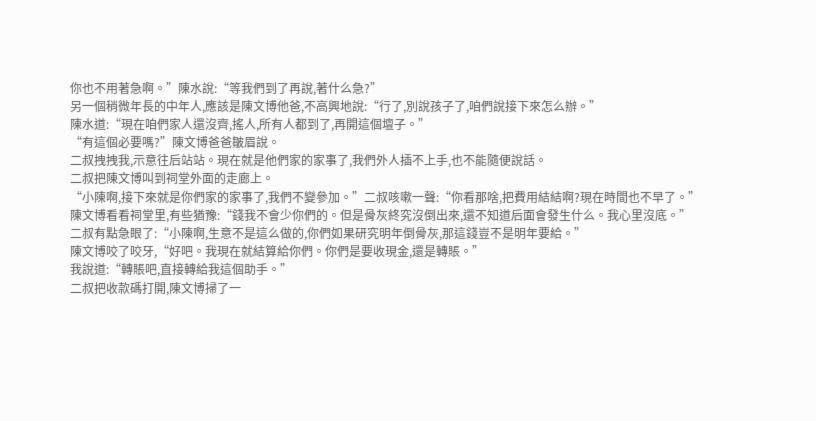你也不用著急啊。”陳水說:“等我們到了再說,著什么急?”
另一個稍微年長的中年人,應該是陳文博他爸,不高興地說:“行了,別說孩子了,咱們說接下來怎么辦。”
陳水道:“現在咱們家人還沒齊,搖人,所有人都到了,再開這個壇子。”
“有這個必要嗎?”陳文博爸爸皺眉說。
二叔拽拽我,示意往后站站。現在就是他們家的家事了,我們外人插不上手,也不能隨便說話。
二叔把陳文博叫到祠堂外面的走廊上。
“小陳啊,接下來就是你們家的家事了,我們不變參加。”二叔咳嗽一聲:“你看那啥,把費用結結啊?現在時間也不早了。”
陳文博看看祠堂里,有些猶豫:“錢我不會少你們的。但是骨灰終究沒倒出來,還不知道后面會發生什么。我心里沒底。”
二叔有點急眼了:“小陳啊,生意不是這么做的,你們如果研究明年倒骨灰,那這錢豈不是明年要給。”
陳文博咬了咬牙,“好吧。我現在就結算給你們。你們是要收現金,還是轉賬。”
我說道:“轉賬吧,直接轉給我這個助手。”
二叔把收款碼打開,陳文博掃了一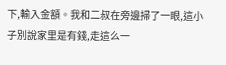下,輸入金額。我和二叔在旁邊掃了一眼,這小子別說家里是有錢,走這么一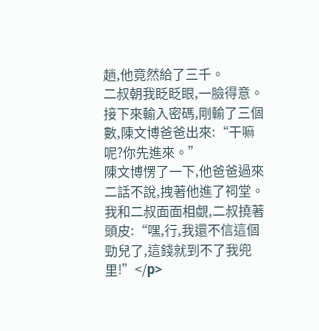趟,他竟然給了三千。
二叔朝我眨眨眼,一臉得意。
接下來輸入密碼,剛輸了三個數,陳文博爸爸出來:“干嘛呢?你先進來。”
陳文博愣了一下,他爸爸過來二話不說,拽著他進了祠堂。
我和二叔面面相覷,二叔撓著頭皮:“嘿,行,我還不信這個勁兒了,這錢就到不了我兜里!”</p>